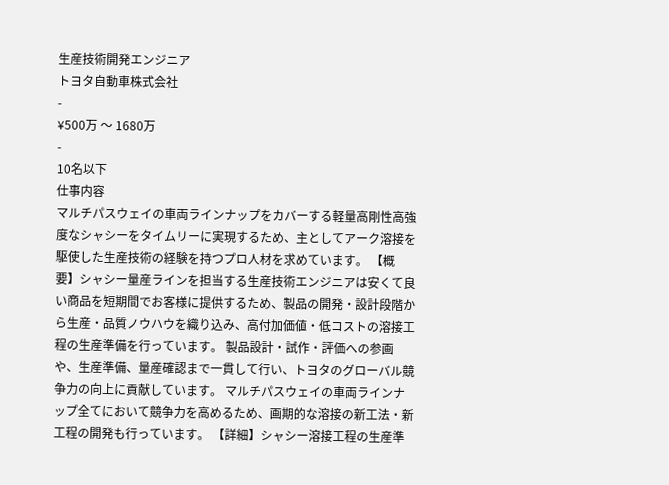生産技術開発エンジニア
トヨタ自動車株式会社
-
¥500万 〜 1680万
-
10名以下
仕事内容
マルチパスウェイの車両ラインナップをカバーする軽量高剛性高強度なシャシーをタイムリーに実現するため、主としてアーク溶接を駆使した生産技術の経験を持つプロ人材を求めています。 【概要】シャシー量産ラインを担当する生産技術エンジニアは安くて良い商品を短期間でお客様に提供するため、製品の開発・設計段階から生産・品質ノウハウを織り込み、高付加価値・低コストの溶接工程の生産準備を行っています。 製品設計・試作・評価への参画や、生産準備、量産確認まで一貫して行い、トヨタのグローバル競争力の向上に貢献しています。 マルチパスウェイの車両ラインナップ全てにおいて競争力を高めるため、画期的な溶接の新工法・新工程の開発も行っています。 【詳細】シャシー溶接工程の生産準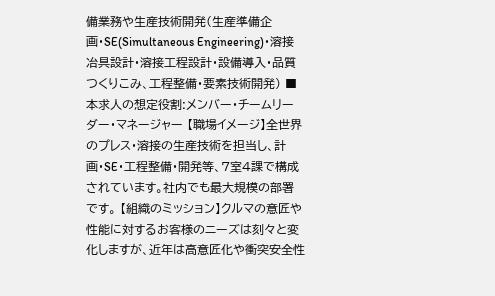備業務や生産技術開発(生産準備企画・SE(Simultaneous Engineering)・溶接冶具設計・溶接工程設計・設備導入・品質つくりこみ、工程整備・要素技術開発) ■本求人の想定役割:メンバー・チームリーダー・マネージャー 【職場イメージ】全世界のプレス・溶接の生産技術を担当し、計画・SE・工程整備・開発等、7室4課で構成されています。社内でも最大規模の部署です。 【組織のミッション】クルマの意匠や性能に対するお客様のニーズは刻々と変化しますが、近年は高意匠化や衝突安全性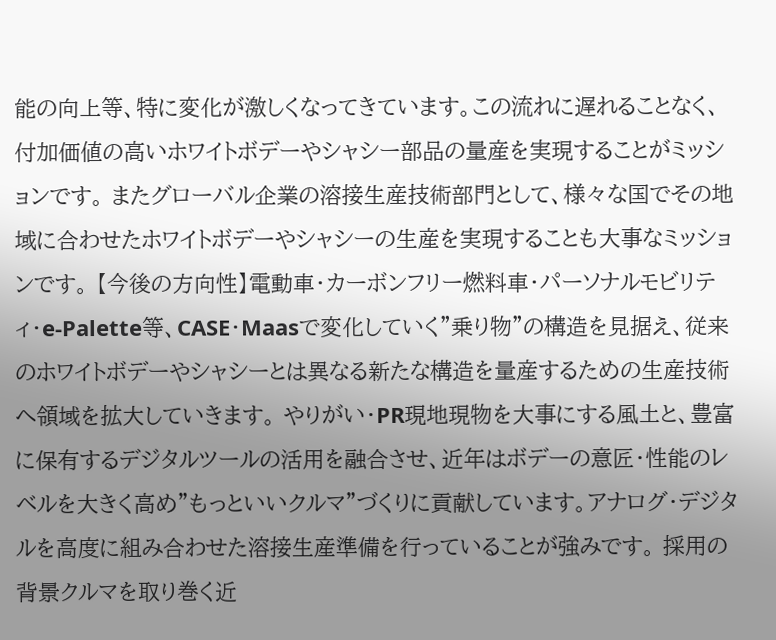能の向上等、特に変化が激しくなってきています。この流れに遅れることなく、付加価値の高いホワイトボデーやシャシー部品の量産を実現することがミッションです。 またグローバル企業の溶接生産技術部門として、様々な国でその地域に合わせたホワイトボデーやシャシーの生産を実現することも大事なミッションです。 【今後の方向性】電動車・カーボンフリー燃料車・パーソナルモビリティ・e-Palette等、CASE・Maasで変化していく”乗り物”の構造を見据え、従来のホワイトボデーやシャシーとは異なる新たな構造を量産するための生産技術へ領域を拡大していきます。 やりがい・PR現地現物を大事にする風土と、豊富に保有するデジタルツールの活用を融合させ、近年はボデーの意匠・性能のレベルを大きく高め”もっといいクルマ”づくりに貢献しています。アナログ・デジタルを高度に組み合わせた溶接生産準備を行っていることが強みです。 採用の背景クルマを取り巻く近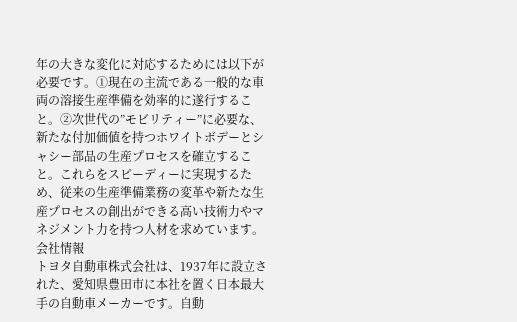年の大きな変化に対応するためには以下が必要です。①現在の主流である一般的な車両の溶接生産準備を効率的に遂行すること。②次世代の”モビリティー”に必要な、新たな付加価値を持つホワイトボデーとシャシー部品の生産プロセスを確立すること。これらをスピーディーに実現するため、従来の生産準備業務の変革や新たな生産プロセスの創出ができる高い技術力やマネジメント力を持つ人材を求めています。会社情報
トヨタ自動車株式会社は、1937年に設立された、愛知県豊田市に本社を置く日本最大手の自動車メーカーです。自動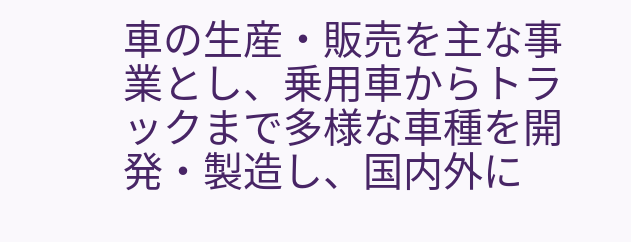車の生産・販売を主な事業とし、乗用車からトラックまで多様な車種を開発・製造し、国内外に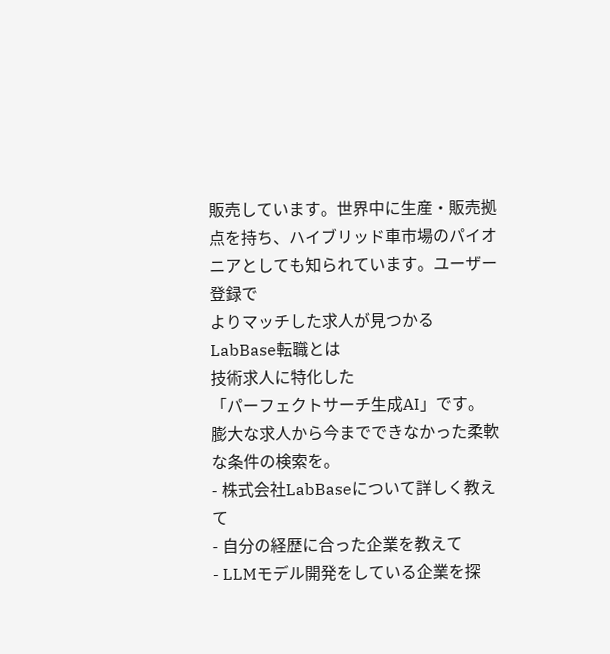販売しています。世界中に生産・販売拠点を持ち、ハイブリッド車市場のパイオニアとしても知られています。ユーザー登録で
よりマッチした求人が見つかる
LabBase転職とは
技術求人に特化した
「パーフェクトサーチ生成AI」です。
膨大な求人から今までできなかった柔軟な条件の検索を。
- 株式会社LabBaseについて詳しく教えて
- 自分の経歴に合った企業を教えて
- LLMモデル開発をしている企業を探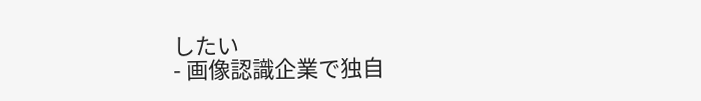したい
- 画像認識企業で独自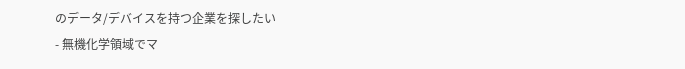のデータ/デバイスを持つ企業を探したい
- 無機化学領域でマ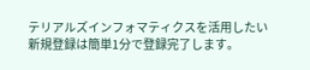テリアルズインフォマティクスを活用したい
新規登録は簡単1分で登録完了します。